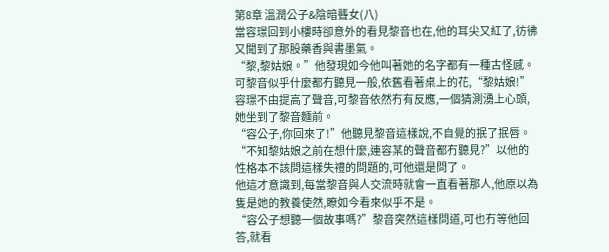第8章 溫潤公子&陰暗聾女(八)
當容璟回到小樓時卻意外的看見黎音也在,他的耳尖又紅了,彷彿又聞到了那股藥香與書墨氣。
“黎,黎姑娘。”他發現如今他叫著她的名字都有一種古怪感。
可黎音似乎什麼都冇聽見一般,依舊看著桌上的花,“黎姑娘!”容璟不由提高了聲音,可黎音依然冇有反應,一個猜測湧上心頭,她坐到了黎音麵前。
“容公子,你回來了!”他聽見黎音這樣說,不自覺的抿了抿唇。
“不知黎姑娘之前在想什麼,連容某的聲音都冇聽見?”以他的性格本不該問這樣失禮的問題的,可他還是問了。
他這才意識到,每當黎音與人交流時就會一直看著那人,他原以為隻是她的教養使然,瞭如今看來似乎不是。
“容公子想聽一個故事嗎?”黎音突然這樣問道,可也冇等他回答,就看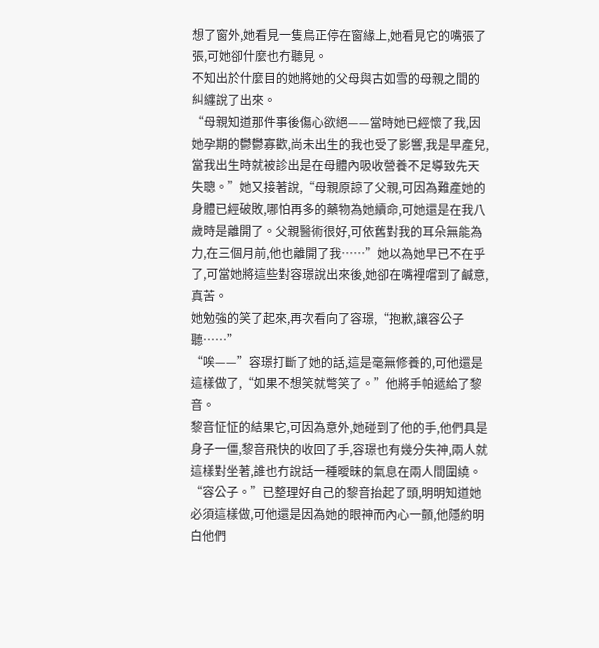想了窗外,她看見一隻鳥正停在窗緣上,她看見它的嘴張了張,可她卻什麼也冇聽見。
不知出於什麼目的她將她的父母與古如雪的母親之間的糾纏說了出來。
“母親知道那件事後傷心欲絕——當時她已經懷了我,因她孕期的鬱鬱寡歡,尚未出生的我也受了影響,我是早產兒,當我出生時就被診出是在母體內吸收營養不足導致先天失聰。”她又接著說,“母親原諒了父親,可因為難產她的身體已經破敗,哪怕再多的藥物為她續命,可她還是在我八歲時是離開了。父親醫術很好,可依舊對我的耳朵無能為力,在三個月前,他也離開了我……”她以為她早已不在乎了,可當她將這些對容璟說出來後,她卻在嘴裡嚐到了鹹意,真苦。
她勉強的笑了起來,再次看向了容璟,“抱歉,讓容公子聽……”
“唉——”容璟打斷了她的話,這是毫無修養的,可他還是這樣做了,“如果不想笑就彆笑了。”他將手帕遞給了黎音。
黎音怔怔的結果它,可因為意外,她碰到了他的手,他們具是身子一僵,黎音飛快的收回了手,容璟也有幾分失神,兩人就這樣對坐著,誰也冇說話一種曖昧的氣息在兩人間圍繞。
“容公子。”已整理好自己的黎音抬起了頭,明明知道她必須這樣做,可他還是因為她的眼神而內心一顫,他隱約明白他們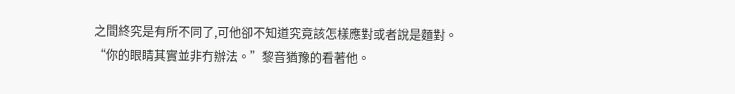之間終究是有所不同了,可他卻不知道究竟該怎樣應對或者說是麵對。
“你的眼睛其實並非冇辦法。”黎音猶豫的看著他。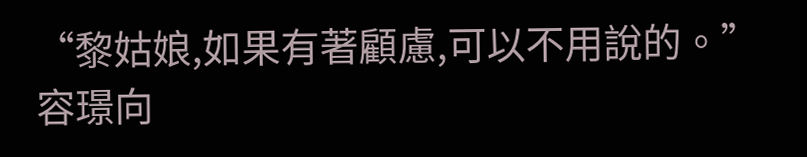“黎姑娘,如果有著顧慮,可以不用說的。”容璟向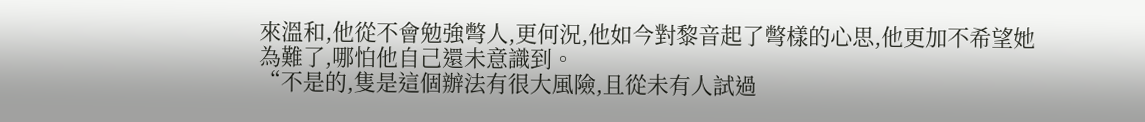來溫和,他從不會勉強彆人,更何況,他如今對黎音起了彆樣的心思,他更加不希望她為難了,哪怕他自己還未意識到。
“不是的,隻是這個辦法有很大風險,且從未有人試過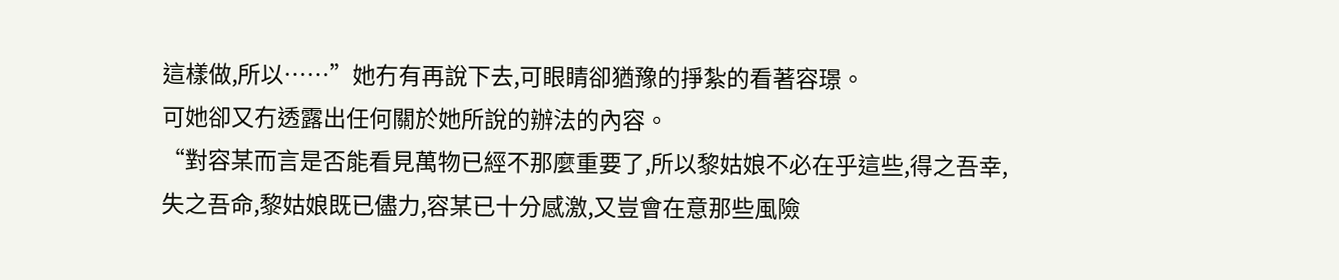這樣做,所以……”她冇有再說下去,可眼睛卻猶豫的掙紮的看著容璟。
可她卻又冇透露出任何關於她所說的辦法的內容。
“對容某而言是否能看見萬物已經不那麼重要了,所以黎姑娘不必在乎這些,得之吾幸,失之吾命,黎姑娘既已儘力,容某已十分感激,又豈會在意那些風險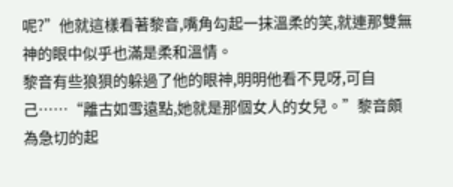呢?”他就這樣看著黎音,嘴角勾起一抹溫柔的笑,就連那雙無神的眼中似乎也滿是柔和溫情。
黎音有些狼狽的躲過了他的眼神,明明他看不見呀,可自己……“離古如雪遠點,她就是那個女人的女兒。”黎音頗為急切的起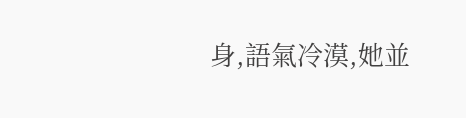身,語氣冷漠,她並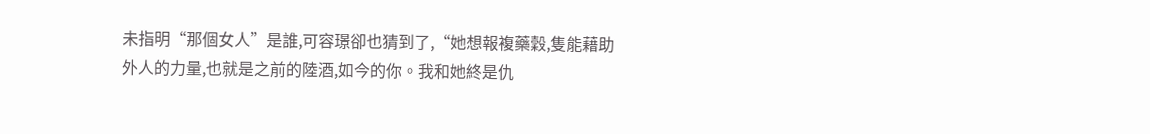未指明“那個女人”是誰,可容璟卻也猜到了,“她想報複藥穀,隻能藉助外人的力量,也就是之前的陸酒,如今的你。我和她終是仇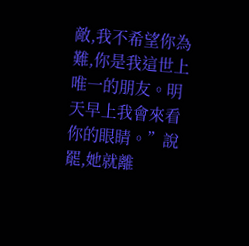敵,我不希望你為難,你是我這世上唯一的朋友。明天早上我會來看你的眼睛。”說罷,她就離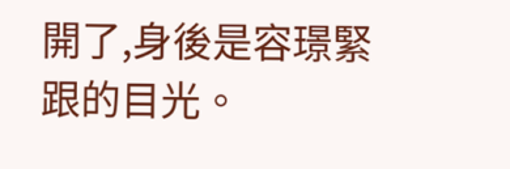開了,身後是容璟緊跟的目光。